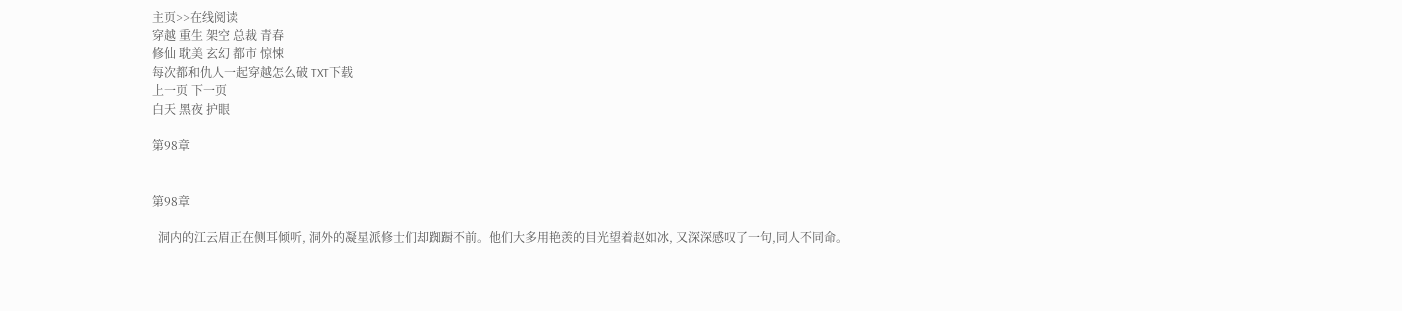主页>>在线阅读
穿越 重生 架空 总裁 青春
修仙 耽美 玄幻 都市 惊悚
每次都和仇人一起穿越怎么破 TXT下载
上一页 下一页
白天 黑夜 护眼

第98章


第98章

  洞内的江云眉正在侧耳倾听, 洞外的凝星派修士们却踟蹰不前。他们大多用艳羡的目光望着赵如冰, 又深深感叹了一句,同人不同命。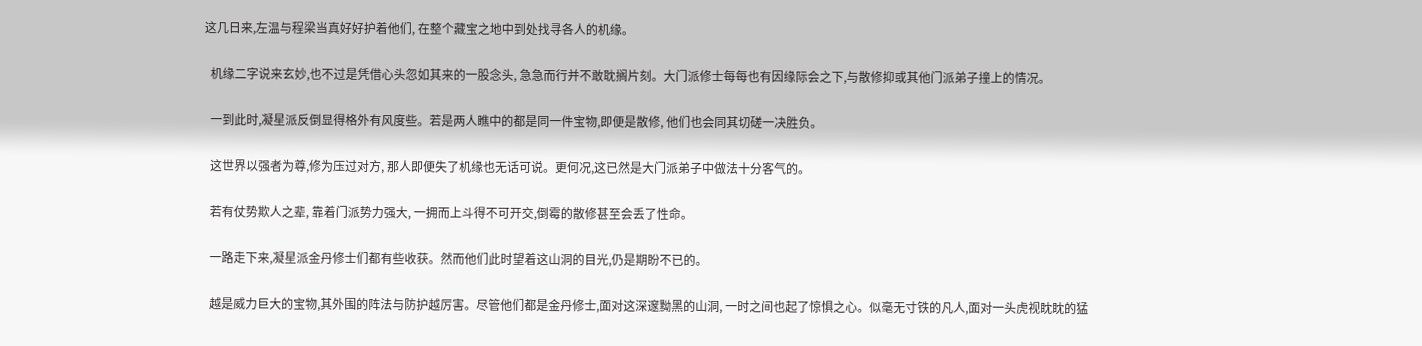这几日来,左温与程梁当真好好护着他们, 在整个藏宝之地中到处找寻各人的机缘。

  机缘二字说来玄妙,也不过是凭借心头忽如其来的一股念头, 急急而行并不敢耽搁片刻。大门派修士每每也有因缘际会之下,与散修抑或其他门派弟子撞上的情况。

  一到此时,凝星派反倒显得格外有风度些。若是两人瞧中的都是同一件宝物,即便是散修, 他们也会同其切磋一决胜负。

  这世界以强者为尊,修为压过对方, 那人即便失了机缘也无话可说。更何况,这已然是大门派弟子中做法十分客气的。

  若有仗势欺人之辈, 靠着门派势力强大, 一拥而上斗得不可开交,倒霉的散修甚至会丢了性命。

  一路走下来,凝星派金丹修士们都有些收获。然而他们此时望着这山洞的目光,仍是期盼不已的。

  越是威力巨大的宝物,其外围的阵法与防护越厉害。尽管他们都是金丹修士,面对这深邃黝黑的山洞, 一时之间也起了惊惧之心。似毫无寸铁的凡人,面对一头虎视眈眈的猛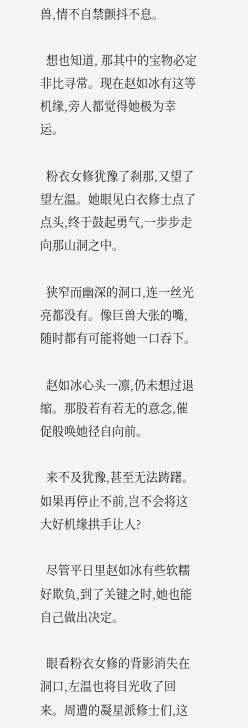兽,情不自禁颤抖不息。

  想也知道, 那其中的宝物必定非比寻常。现在赵如冰有这等机缘,旁人都觉得她极为幸运。

  粉衣女修犹豫了刹那,又望了望左温。她眼见白衣修士点了点头,终于鼓起勇气,一步步走向那山洞之中。

  狭窄而幽深的洞口,连一丝光亮都没有。像巨兽大张的嘴,随时都有可能将她一口吞下。

  赵如冰心头一凛,仍未想过退缩。那股若有若无的意念,催促般唤她径自向前。

  来不及犹豫,甚至无法踌躇。如果再停止不前,岂不会将这大好机缘拱手让人?

  尽管平日里赵如冰有些软糯好欺负,到了关键之时,她也能自己做出决定。

  眼看粉衣女修的背影消失在洞口,左温也将目光收了回来。周遭的凝星派修士们,这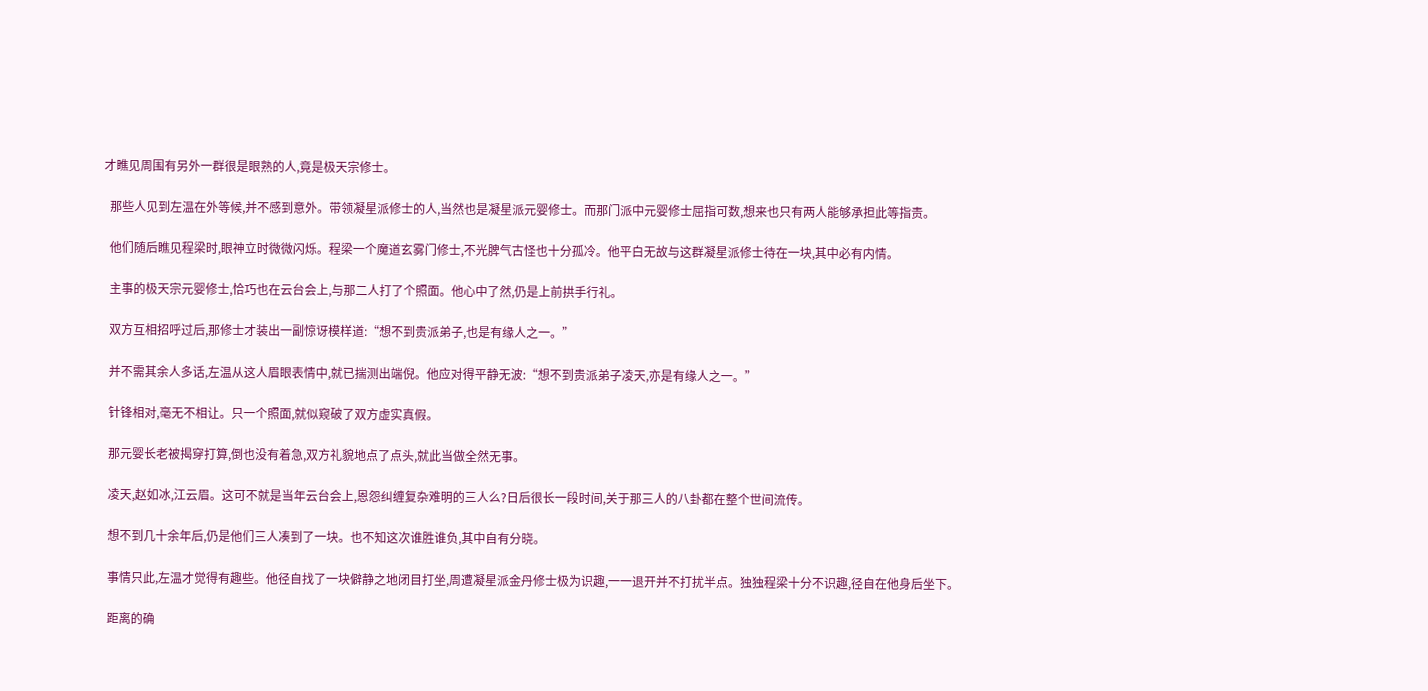才瞧见周围有另外一群很是眼熟的人,竟是极天宗修士。

  那些人见到左温在外等候,并不感到意外。带领凝星派修士的人,当然也是凝星派元婴修士。而那门派中元婴修士屈指可数,想来也只有两人能够承担此等指责。

  他们随后瞧见程梁时,眼神立时微微闪烁。程梁一个魔道玄雾门修士,不光脾气古怪也十分孤冷。他平白无故与这群凝星派修士待在一块,其中必有内情。

  主事的极天宗元婴修士,恰巧也在云台会上,与那二人打了个照面。他心中了然,仍是上前拱手行礼。

  双方互相招呼过后,那修士才装出一副惊讶模样道:“想不到贵派弟子,也是有缘人之一。”

  并不需其余人多话,左温从这人眉眼表情中,就已揣测出端倪。他应对得平静无波:“想不到贵派弟子凌天,亦是有缘人之一。”

  针锋相对,毫无不相让。只一个照面,就似窥破了双方虚实真假。

  那元婴长老被揭穿打算,倒也没有着急,双方礼貌地点了点头,就此当做全然无事。

  凌天,赵如冰,江云眉。这可不就是当年云台会上,恩怨纠缠复杂难明的三人么?日后很长一段时间,关于那三人的八卦都在整个世间流传。

  想不到几十余年后,仍是他们三人凑到了一块。也不知这次谁胜谁负,其中自有分晓。

  事情只此,左温才觉得有趣些。他径自找了一块僻静之地闭目打坐,周遭凝星派金丹修士极为识趣,一一退开并不打扰半点。独独程梁十分不识趣,径自在他身后坐下。

  距离的确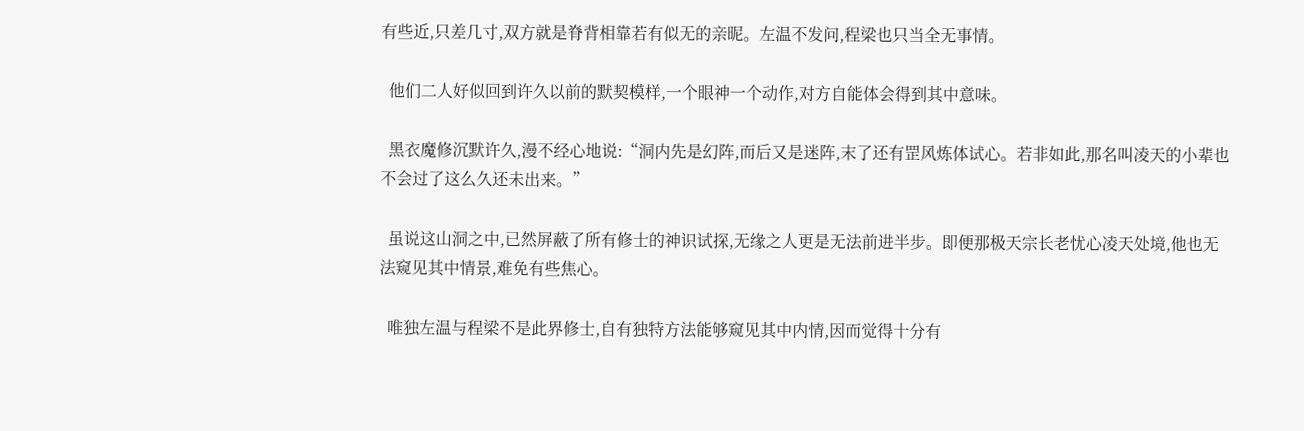有些近,只差几寸,双方就是脊背相靠若有似无的亲昵。左温不发问,程梁也只当全无事情。

  他们二人好似回到许久以前的默契模样,一个眼神一个动作,对方自能体会得到其中意味。

  黑衣魔修沉默许久,漫不经心地说:“洞内先是幻阵,而后又是迷阵,末了还有罡风炼体试心。若非如此,那名叫凌天的小辈也不会过了这么久还未出来。”

  虽说这山洞之中,已然屏蔽了所有修士的神识试探,无缘之人更是无法前进半步。即便那极天宗长老忧心凌天处境,他也无法窥见其中情景,难免有些焦心。

  唯独左温与程梁不是此界修士,自有独特方法能够窥见其中内情,因而觉得十分有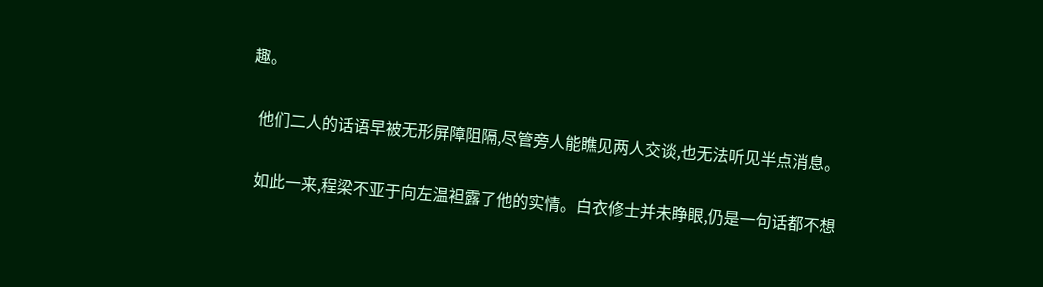趣。

  他们二人的话语早被无形屏障阻隔,尽管旁人能瞧见两人交谈,也无法听见半点消息。

  如此一来,程梁不亚于向左温袒露了他的实情。白衣修士并未睁眼,仍是一句话都不想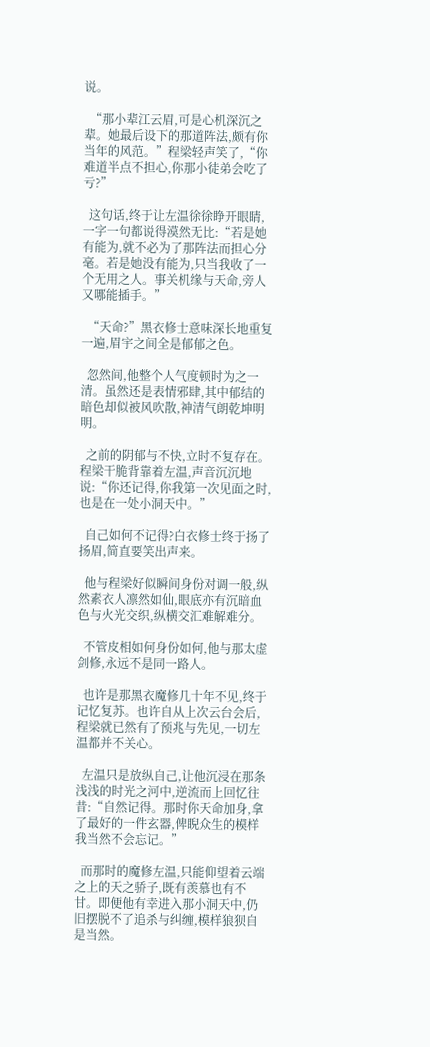说。

  “那小辈江云眉,可是心机深沉之辈。她最后设下的那道阵法,颇有你当年的风范。”程梁轻声笑了,“你难道半点不担心,你那小徒弟会吃了亏?”

  这句话,终于让左温徐徐睁开眼睛,一字一句都说得漠然无比:“若是她有能为,就不必为了那阵法而担心分毫。若是她没有能为,只当我收了一个无用之人。事关机缘与天命,旁人又哪能插手。”

  “天命?”黑衣修士意味深长地重复一遍,眉宇之间全是郁郁之色。

  忽然间,他整个人气度顿时为之一清。虽然还是表情邪肆,其中郁结的暗色却似被风吹散,神清气朗乾坤明明。

  之前的阴郁与不快,立时不复存在。程梁干脆背靠着左温,声音沉沉地说:“你还记得,你我第一次见面之时,也是在一处小洞天中。”

  自己如何不记得?白衣修士终于扬了扬眉,简直要笑出声来。

  他与程梁好似瞬间身份对调一般,纵然素衣人凛然如仙,眼底亦有沉暗血色与火光交织,纵横交汇难解难分。

  不管皮相如何身份如何,他与那太虚剑修,永远不是同一路人。

  也许是那黑衣魔修几十年不见,终于记忆复苏。也许自从上次云台会后,程梁就已然有了预兆与先见,一切左温都并不关心。

  左温只是放纵自己,让他沉浸在那条浅浅的时光之河中,逆流而上回忆往昔:“自然记得。那时你天命加身,拿了最好的一件玄器,俾睨众生的模样我当然不会忘记。”

  而那时的魔修左温,只能仰望着云端之上的天之骄子,既有羡慕也有不甘。即便他有幸进入那小洞天中,仍旧摆脱不了追杀与纠缠,模样狼狈自是当然。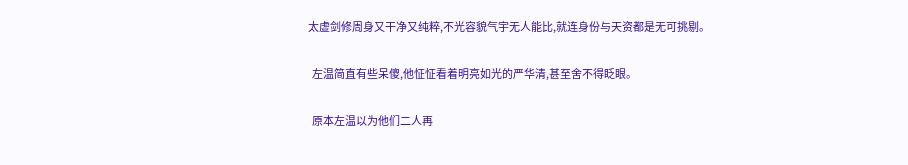太虚剑修周身又干净又纯粹,不光容貌气宇无人能比,就连身份与天资都是无可挑剔。

  左温简直有些呆傻,他怔怔看着明亮如光的严华清,甚至舍不得眨眼。

  原本左温以为他们二人再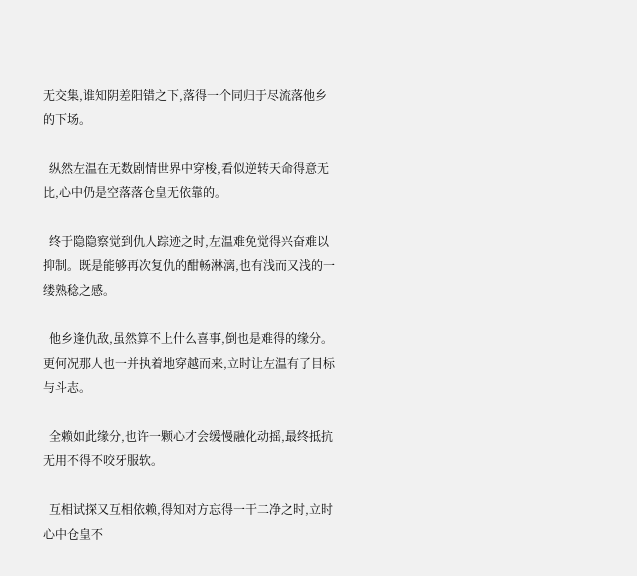无交集,谁知阴差阳错之下,落得一个同归于尽流落他乡的下场。

  纵然左温在无数剧情世界中穿梭,看似逆转天命得意无比,心中仍是空落落仓皇无依靠的。

  终于隐隐察觉到仇人踪迹之时,左温难免觉得兴奋难以抑制。既是能够再次复仇的酣畅淋漓,也有浅而又浅的一缕熟稔之感。

  他乡逢仇敌,虽然算不上什么喜事,倒也是难得的缘分。更何况那人也一并执着地穿越而来,立时让左温有了目标与斗志。

  全赖如此缘分,也许一颗心才会缓慢融化动摇,最终抵抗无用不得不咬牙服软。

  互相试探又互相依赖,得知对方忘得一干二净之时,立时心中仓皇不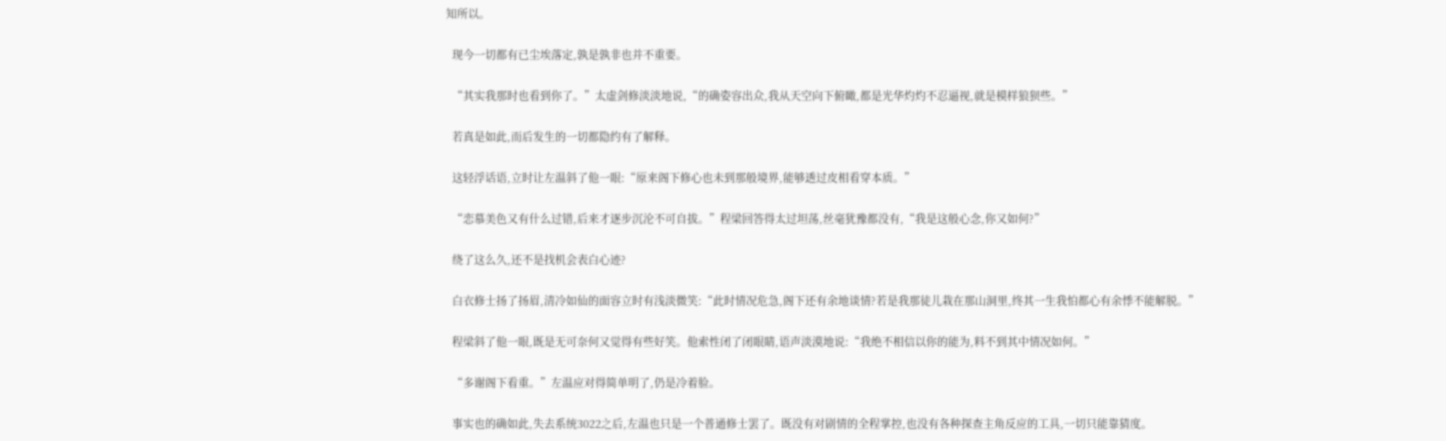知所以。

  现今一切都有已尘埃落定,孰是孰非也并不重要。

  “其实我那时也看到你了。”太虚剑修淡淡地说,“的确姿容出众,我从天空向下俯瞰,都是光华灼灼不忍逼视,就是模样狼狈些。”

  若真是如此,而后发生的一切都隐约有了解释。

  这轻浮话语,立时让左温斜了他一眼:“原来阁下修心也未到那般境界,能够透过皮相看穿本质。”

  “恋慕美色又有什么过错,后来才逐步沉沦不可自拔。”程梁回答得太过坦荡,丝毫犹豫都没有,“我是这般心念,你又如何?”

  绕了这么久,还不是找机会表白心迹?

  白衣修士扬了扬眉,清冷如仙的面容立时有浅淡微笑:“此时情况危急,阁下还有余地谈情?若是我那徒儿栽在那山洞里,终其一生我怕都心有余悸不能解脱。”

  程梁斜了他一眼,既是无可奈何又觉得有些好笑。他索性闭了闭眼睛,语声淡漠地说:“我绝不相信以你的能为,料不到其中情况如何。”

  “多谢阁下看重。”左温应对得简单明了,仍是冷着脸。

  事实也的确如此,失去系统3022之后,左温也只是一个普通修士罢了。既没有对剧情的全程掌控,也没有各种探查主角反应的工具,一切只能靠猜度。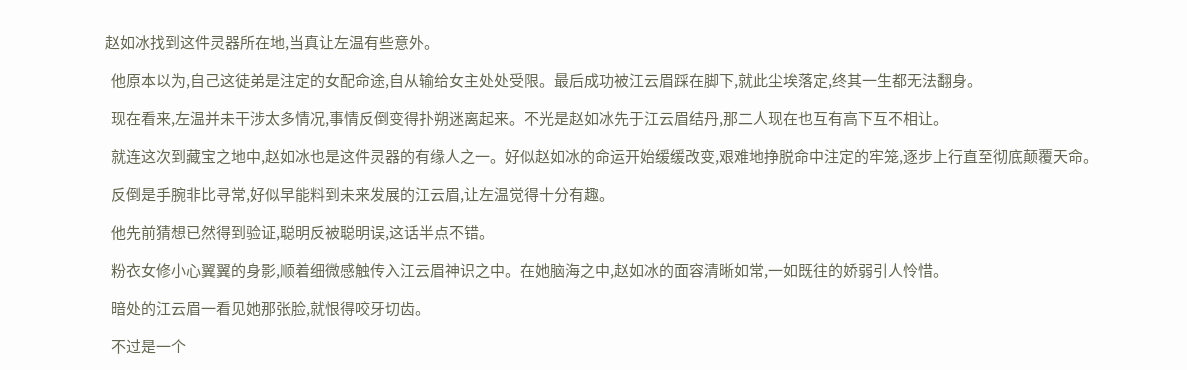赵如冰找到这件灵器所在地,当真让左温有些意外。

  他原本以为,自己这徒弟是注定的女配命途,自从输给女主处处受限。最后成功被江云眉踩在脚下,就此尘埃落定,终其一生都无法翻身。

  现在看来,左温并未干涉太多情况,事情反倒变得扑朔迷离起来。不光是赵如冰先于江云眉结丹,那二人现在也互有高下互不相让。

  就连这次到藏宝之地中,赵如冰也是这件灵器的有缘人之一。好似赵如冰的命运开始缓缓改变,艰难地挣脱命中注定的牢笼,逐步上行直至彻底颠覆天命。

  反倒是手腕非比寻常,好似早能料到未来发展的江云眉,让左温觉得十分有趣。

  他先前猜想已然得到验证,聪明反被聪明误,这话半点不错。

  粉衣女修小心翼翼的身影,顺着细微感触传入江云眉神识之中。在她脑海之中,赵如冰的面容清晰如常,一如既往的娇弱引人怜惜。

  暗处的江云眉一看见她那张脸,就恨得咬牙切齿。

  不过是一个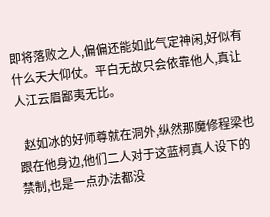即将落败之人,偏偏还能如此气定神闲,好似有什么天大仰仗。平白无故只会依靠他人,真让人江云眉鄙夷无比。

  赵如冰的好师尊就在洞外,纵然那魔修程梁也跟在他身边,他们二人对于这蓝柯真人设下的禁制,也是一点办法都没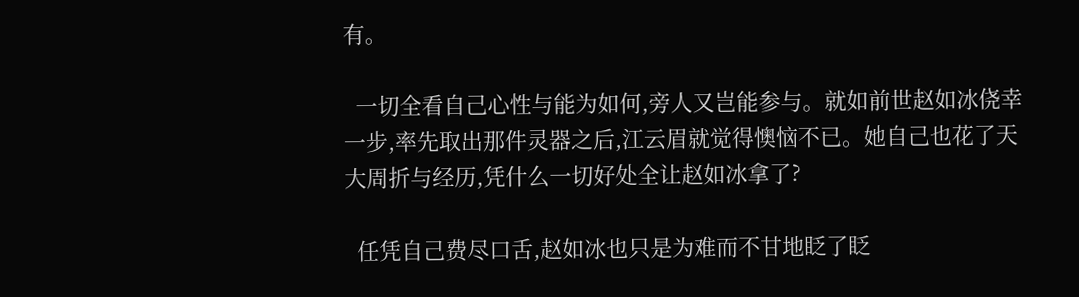有。

  一切全看自己心性与能为如何,旁人又岂能参与。就如前世赵如冰侥幸一步,率先取出那件灵器之后,江云眉就觉得懊恼不已。她自己也花了天大周折与经历,凭什么一切好处全让赵如冰拿了?

  任凭自己费尽口舌,赵如冰也只是为难而不甘地眨了眨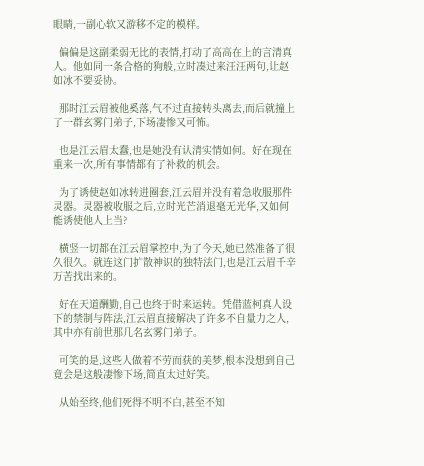眼睛,一副心软又游移不定的模样。

  偏偏是这副柔弱无比的表情,打动了高高在上的言清真人。他如同一条合格的狗般,立时凑过来汪汪两句,让赵如冰不要妥协。

  那时江云眉被他奚落,气不过直接转头离去,而后就撞上了一群玄雾门弟子,下场凄惨又可怖。

  也是江云眉太蠢,也是她没有认清实情如何。好在现在重来一次,所有事情都有了补救的机会。

  为了诱使赵如冰转进圈套,江云眉并没有着急收服那件灵器。灵器被收服之后,立时光芒消退毫无光华,又如何能诱使他人上当?

  横竖一切都在江云眉掌控中,为了今天,她已然准备了很久很久。就连这门扩散神识的独特法门,也是江云眉千辛万苦找出来的。

  好在天道酬勤,自己也终于时来运转。凭借蓝柯真人设下的禁制与阵法,江云眉直接解决了许多不自量力之人,其中亦有前世那几名玄雾门弟子。

  可笑的是,这些人做着不劳而获的美梦,根本没想到自己竟会是这般凄惨下场,简直太过好笑。

  从始至终,他们死得不明不白,甚至不知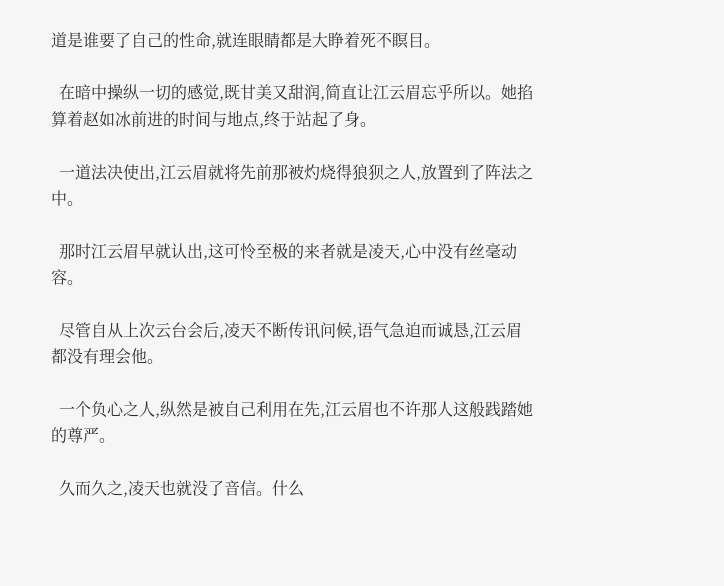道是谁要了自己的性命,就连眼睛都是大睁着死不瞑目。

  在暗中操纵一切的感觉,既甘美又甜润,简直让江云眉忘乎所以。她掐算着赵如冰前进的时间与地点,终于站起了身。

  一道法决使出,江云眉就将先前那被灼烧得狼狈之人,放置到了阵法之中。

  那时江云眉早就认出,这可怜至极的来者就是凌天,心中没有丝毫动容。

  尽管自从上次云台会后,凌天不断传讯问候,语气急迫而诚恳,江云眉都没有理会他。

  一个负心之人,纵然是被自己利用在先,江云眉也不许那人这般践踏她的尊严。

  久而久之,凌天也就没了音信。什么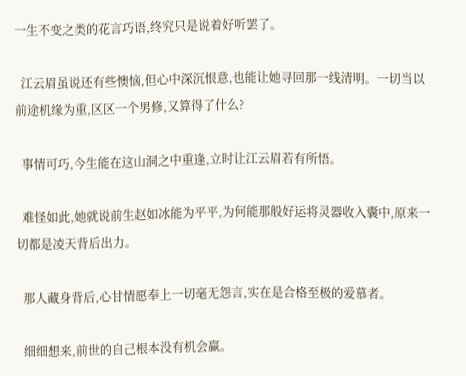一生不变之类的花言巧语,终究只是说着好听罢了。

  江云眉虽说还有些懊恼,但心中深沉恨意,也能让她寻回那一线清明。一切当以前途机缘为重,区区一个男修,又算得了什么?

  事情可巧,今生能在这山洞之中重逢,立时让江云眉若有所悟。

  难怪如此,她就说前生赵如冰能为平平,为何能那般好运将灵器收入囊中,原来一切都是凌天背后出力。

  那人藏身背后,心甘情愿奉上一切毫无怨言,实在是合格至极的爱慕者。

  细细想来,前世的自己根本没有机会赢。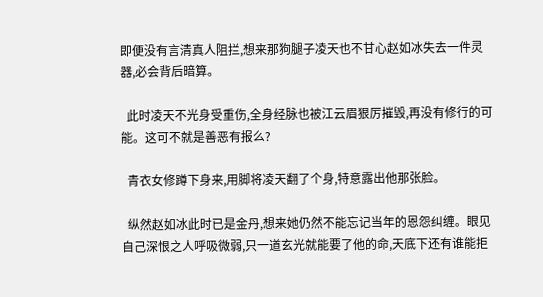即便没有言清真人阻拦,想来那狗腿子凌天也不甘心赵如冰失去一件灵器,必会背后暗算。

  此时凌天不光身受重伤,全身经脉也被江云眉狠厉摧毁,再没有修行的可能。这可不就是善恶有报么?

  青衣女修蹲下身来,用脚将凌天翻了个身,特意露出他那张脸。

  纵然赵如冰此时已是金丹,想来她仍然不能忘记当年的恩怨纠缠。眼见自己深恨之人呼吸微弱,只一道玄光就能要了他的命,天底下还有谁能拒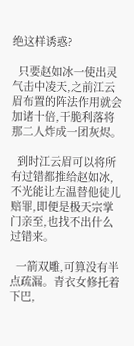绝这样诱惑?

  只要赵如冰一使出灵气击中凌天,之前江云眉布置的阵法作用就会加诸十倍,干脆利落将那二人炸成一团灰烬。

  到时江云眉可以将所有过错都推给赵如冰,不光能让左温替他徒儿赔罪,即便是极天宗掌门亲至,也找不出什么过错来。

  一箭双雕,可算没有半点疏漏。青衣女修托着下巴,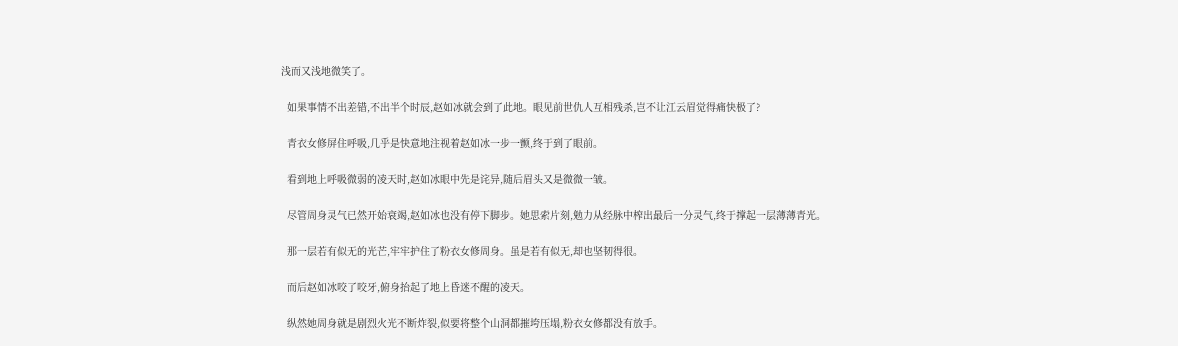浅而又浅地微笑了。

  如果事情不出差错,不出半个时辰,赵如冰就会到了此地。眼见前世仇人互相残杀,岂不让江云眉觉得痛快极了?

  青衣女修屏住呼吸,几乎是快意地注视着赵如冰一步一颤,终于到了眼前。

  看到地上呼吸微弱的凌天时,赵如冰眼中先是诧异,随后眉头又是微微一皱。

  尽管周身灵气已然开始衰竭,赵如冰也没有停下脚步。她思索片刻,勉力从经脉中榨出最后一分灵气,终于撑起一层薄薄青光。

  那一层若有似无的光芒,牢牢护住了粉衣女修周身。虽是若有似无,却也坚韧得很。

  而后赵如冰咬了咬牙,俯身抬起了地上昏迷不醒的凌天。

  纵然她周身就是剧烈火光不断炸裂,似要将整个山洞都摧垮压塌,粉衣女修都没有放手。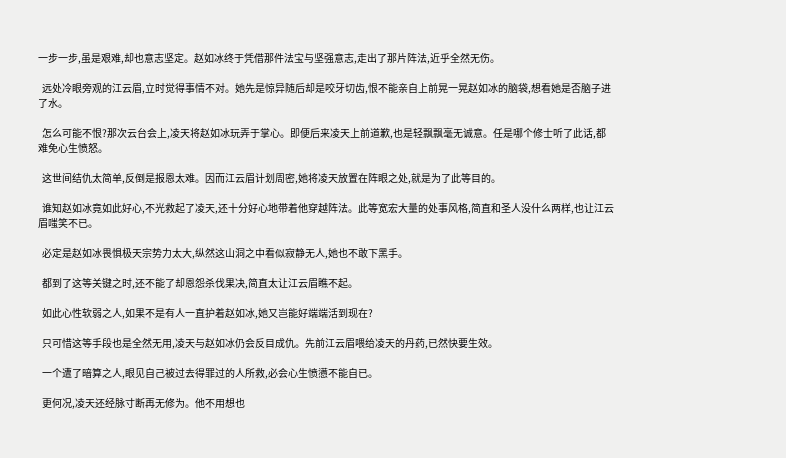一步一步,虽是艰难,却也意志坚定。赵如冰终于凭借那件法宝与坚强意志,走出了那片阵法,近乎全然无伤。

  远处冷眼旁观的江云眉,立时觉得事情不对。她先是惊异随后却是咬牙切齿,恨不能亲自上前晃一晃赵如冰的脑袋,想看她是否脑子进了水。

  怎么可能不恨?那次云台会上,凌天将赵如冰玩弄于掌心。即便后来凌天上前道歉,也是轻飘飘毫无诚意。任是哪个修士听了此话,都难免心生愤怒。

  这世间结仇太简单,反倒是报恩太难。因而江云眉计划周密,她将凌天放置在阵眼之处,就是为了此等目的。

  谁知赵如冰竟如此好心,不光救起了凌天,还十分好心地带着他穿越阵法。此等宽宏大量的处事风格,简直和圣人没什么两样,也让江云眉嗤笑不已。

  必定是赵如冰畏惧极天宗势力太大,纵然这山洞之中看似寂静无人,她也不敢下黑手。

  都到了这等关键之时,还不能了却恩怨杀伐果决,简直太让江云眉瞧不起。

  如此心性软弱之人,如果不是有人一直护着赵如冰,她又岂能好端端活到现在?

  只可惜这等手段也是全然无用,凌天与赵如冰仍会反目成仇。先前江云眉喂给凌天的丹药,已然快要生效。

  一个遭了暗算之人,眼见自己被过去得罪过的人所救,必会心生愤懑不能自已。

  更何况,凌天还经脉寸断再无修为。他不用想也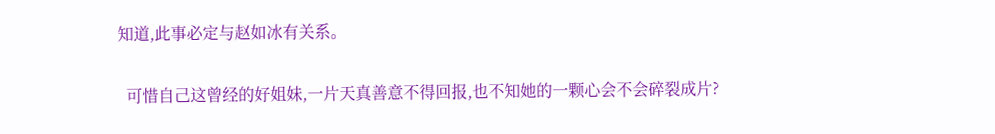知道,此事必定与赵如冰有关系。

  可惜自己这曾经的好姐妹,一片天真善意不得回报,也不知她的一颗心会不会碎裂成片?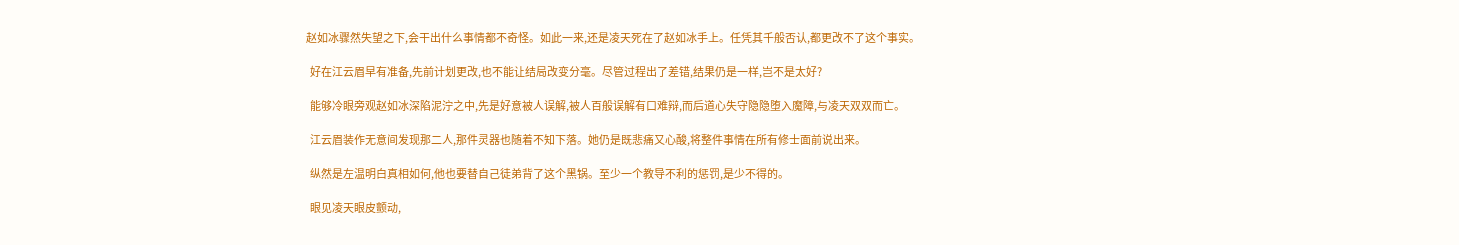赵如冰骤然失望之下,会干出什么事情都不奇怪。如此一来,还是凌天死在了赵如冰手上。任凭其千般否认,都更改不了这个事实。

  好在江云眉早有准备,先前计划更改,也不能让结局改变分毫。尽管过程出了差错,结果仍是一样,岂不是太好?

  能够冷眼旁观赵如冰深陷泥泞之中,先是好意被人误解,被人百般误解有口难辩,而后道心失守隐隐堕入魔障,与凌天双双而亡。

  江云眉装作无意间发现那二人,那件灵器也随着不知下落。她仍是既悲痛又心酸,将整件事情在所有修士面前说出来。

  纵然是左温明白真相如何,他也要替自己徒弟背了这个黑锅。至少一个教导不利的惩罚,是少不得的。

  眼见凌天眼皮颤动,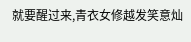就要醒过来,青衣女修越发笑意灿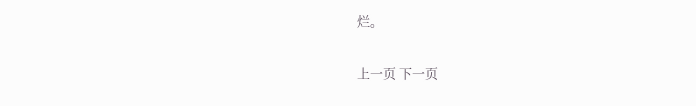烂。

上一页 下一页